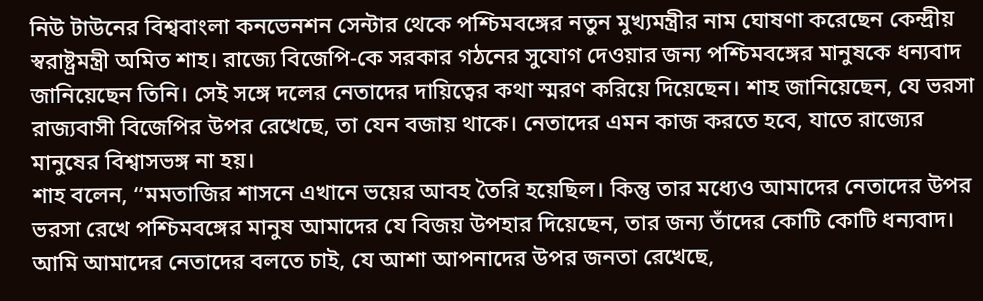নিউ টাউনের বিশ্ববাংলা কনভেনশন সেন্টার থেকে পশ্চিমবঙ্গের নতুন মুখ্যমন্ত্রীর নাম ঘোষণা করেছেন কেন্দ্রীয় স্বরাষ্ট্রমন্ত্রী অমিত শাহ। রাজ্যে বিজেপি-কে সরকার গঠনের সুযোগ দেওয়ার জন্য পশ্চিমবঙ্গের মানুষকে ধন্যবাদ জানিয়েছেন তিনি। সেই সঙ্গে দলের নেতাদের দায়িত্বের কথা স্মরণ করিয়ে দিয়েছেন। শাহ জানিয়েছেন, যে ভরসা রাজ্যবাসী বিজেপির উপর রেখেছে, তা যেন বজায় থাকে। নেতাদের এমন কাজ করতে হবে, যাতে রাজ্যের মানুষের বিশ্বাসভঙ্গ না হয়।
শাহ বলেন, ‘‘মমতাজির শাসনে এখানে ভয়ের আবহ তৈরি হয়েছিল। কিন্তু তার মধ্যেও আমাদের নেতাদের উপর ভরসা রেখে পশ্চিমবঙ্গের মানুষ আমাদের যে বিজয় উপহার দিয়েছেন, তার জন্য তাঁদের কোটি কোটি ধন্যবাদ। আমি আমাদের নেতাদের বলতে চাই, যে আশা আপনাদের উপর জনতা রেখেছে,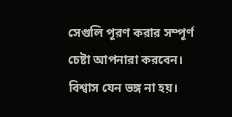সেগুলি পূরণ করার সম্পূর্ণ চেষ্টা আপনারা করবেন। বিশ্বাস যেন ভঙ্গ না হয়।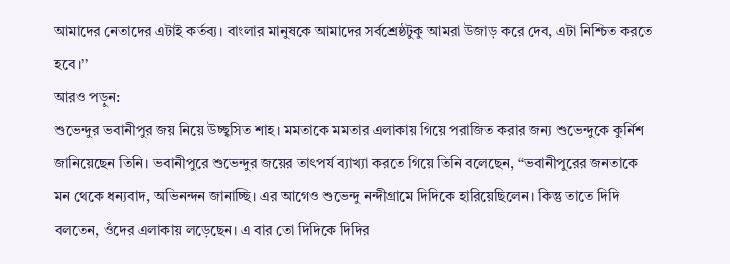আমাদের নেতাদের এটাই কর্তব্য। বাংলার মানুষকে আমাদের সর্বশ্রেষ্ঠটুকু আমরা উজাড় করে দেব, এটা নিশ্চিত করতে হবে।’’
আরও পড়ুন:
শুভেন্দুর ভবানীপুর জয় নিয়ে উচ্ছ্বসিত শাহ। মমতাকে মমতার এলাকায় গিয়ে পরাজিত করার জন্য শুভেন্দুকে কুর্নিশ জানিয়েছেন তিনি। ভবানীপুরে শুভেন্দুর জয়ের তাৎপর্য ব্যাখ্যা করতে গিয়ে তিনি বলেছেন, ‘‘ভবানীপুরের জনতাকে মন থেকে ধন্যবাদ, অভিনন্দন জানাচ্ছি। এর আগেও শুভেন্দু নন্দীগ্রামে দিদিকে হারিয়েছিলেন। কিন্তু তাতে দিদি বলতেন, ওঁদের এলাকায় লড়েছেন। এ বার তো দিদিকে দিদির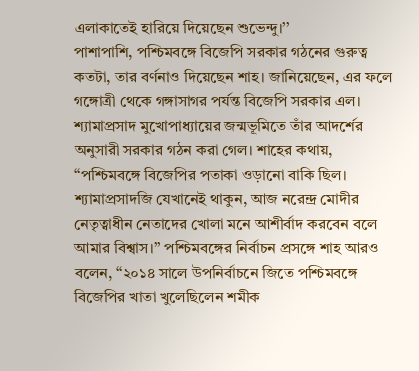এলাকাতেই হারিয়ে দিয়েছেন শুভেন্দু।’’
পাশাপাশি, পশ্চিমবঙ্গে বিজেপি সরকার গঠনের গুরুত্ব কতটা, তার বর্ণনাও দিয়েছেন শাহ। জানিয়েছেন, এর ফলে গঙ্গোত্রী থেকে গঙ্গাসাগর পর্যন্ত বিজেপি সরকার এল। শ্যামাপ্রসাদ মুখোপাধ্যায়ের জন্মভূমিতে তাঁর আদর্শের অনুসারী সরকার গঠন করা গেল। শাহের কথায়, ‘‘পশ্চিমবঙ্গে বিজেপির পতাকা ওড়ানো বাকি ছিল। শ্যামাপ্রসাদজি যেখানেই থাকুন, আজ নরেন্দ্র মোদীর নেতৃত্বাধীন নেতাদের খোলা মনে আশীর্বাদ করবেন বলে আমার বিশ্বাস।’’ পশ্চিমবঙ্গের নির্বাচন প্রসঙ্গে শাহ আরও বলেন, ‘‘২০১৪ সালে উপনির্বাচনে জিতে পশ্চিমবঙ্গে বিজেপির খাতা খুলেছিলেন শমীক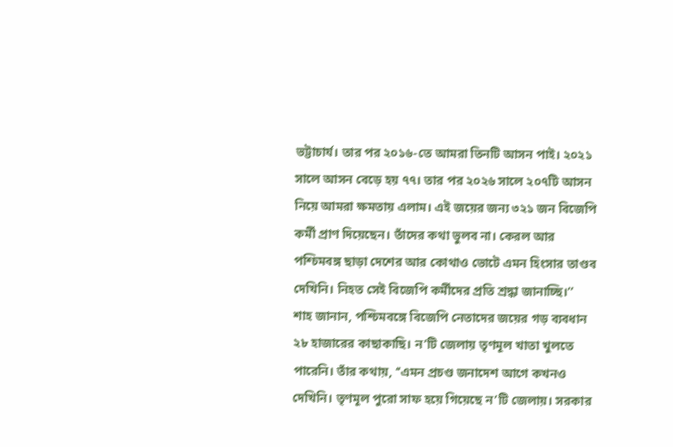ভট্টাচার্য। তার পর ২০১৬-তে আমরা তিনটি আসন পাই। ২০২১ সালে আসন বেড়ে হয় ৭৭। তার পর ২০২৬ সালে ২০৭টি আসন নিয়ে আমরা ক্ষমতায় এলাম। এই জয়ের জন্য ৩২১ জন বিজেপি কর্মী প্রাণ দিয়েছেন। তাঁদের কথা ভুলব না। কেরল আর পশ্চিমবঙ্গ ছাড়া দেশের আর কোথাও ভোটে এমন হিংসার তাণ্ডব দেখিনি। নিহত সেই বিজেপি কর্মীদের প্রতি শ্রদ্ধা জানাচ্ছি।’’
শাহ জানান, পশ্চিমবঙ্গে বিজেপি নেতাদের জয়ের গড় ব্যবধান ২৮ হাজারের কাছাকাছি। ন’টি জেলায় তৃণমূল খাতা খুলতে পারেনি। তাঁর কথায়, ‘‘এমন প্রচণ্ড জনাদেশ আগে কখনও দেখিনি। তৃণমূল পুরো সাফ হয়ে গিয়েছে ন’টি জেলায়। সরকার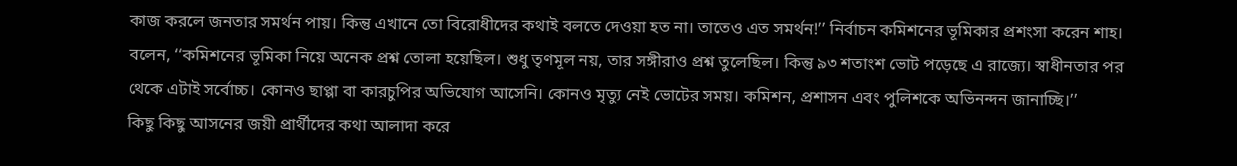কাজ করলে জনতার সমর্থন পায়। কিন্তু এখানে তো বিরোধীদের কথাই বলতে দেওয়া হত না। তাতেও এত সমর্থন!’’ নির্বাচন কমিশনের ভূমিকার প্রশংসা করেন শাহ। বলেন, ‘‘কমিশনের ভূমিকা নিয়ে অনেক প্রশ্ন তোলা হয়েছিল। শুধু তৃণমূল নয়, তার সঙ্গীরাও প্রশ্ন তুলেছিল। কিন্তু ৯৩ শতাংশ ভোট পড়েছে এ রাজ্যে। স্বাধীনতার পর থেকে এটাই সর্বোচ্চ। কোনও ছাপ্পা বা কারচুপির অভিযোগ আসেনি। কোনও মৃত্যু নেই ভোটের সময়। কমিশন, প্রশাসন এবং পুলিশকে অভিনন্দন জানাচ্ছি।’’
কিছু কিছু আসনের জয়ী প্রার্থীদের কথা আলাদা করে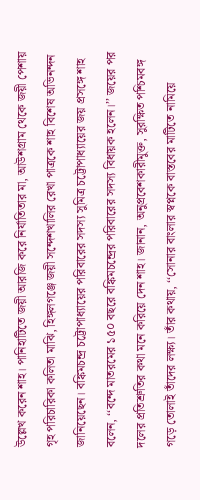উল্লেখ করেন শাহ। পানিহাটিতে জয়ী আরজি করে নির্যাতিতার মা, আউশগ্রাম থেকে জয়ী পেশায় গৃহ পরিচারিকা কলিতা মাঝি, হিঙ্গলগঞ্জে জয়ী সন্দেশখালির রেখা পাত্রকে শাহ বিশেষ অভিনন্দন জানিয়েছেন। বঙ্কিমচন্দ্র চট্টোপাধ্যায়ের পরিবারের সদস্য সুমিত্র চট্টোপাধ্যায়ের জয় প্রসঙ্গে শাহ বলেন, ‘‘বন্দে মাতরমের ১৫০ বছরে বঙ্কিমচন্দ্রের পরিবারের সদস্য বিধায়ক হলেন।’’ জয়ের পর দলের প্রতিশ্রুতির কথা মনে করিয়ে দেন শাহ। জানান, অনুপ্রবেশকারীমুক্ত, সুরক্ষিত পশ্চিমবঙ্গ গড়ে তোলাই তাঁদের লক্ষ্য। তাঁর কথায়, ‘‘সোনার বাংলার স্বপ্নকে বাস্তবের মাটিতে নামিয়ে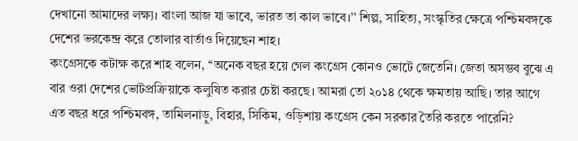দেখানো আমাদের লক্ষ্য। বাংলা আজ যা ভাবে, ভারত তা কাল ভাবে।’’ শিল্প, সাহিত্য, সংস্কৃতির ক্ষেত্রে পশ্চিমবঙ্গকে দেশের ভরকেন্দ্র করে তোলার বার্তাও দিয়েছেন শাহ।
কংগ্রেসকে কটাক্ষ করে শাহ বলেন, ‘‘অনেক বছর হয়ে গেল কংগ্রেস কোনও ভোটে জেতেনি। জেতা অসম্ভব বুঝে এ বার ওরা দেশের ভোটপ্রক্রিয়াকে কলুষিত করার চেষ্টা করছে। আমরা তো ২০১৪ থেকে ক্ষমতায় আছি। তার আগে এত বছর ধরে পশ্চিমবঙ্গ, তামিলনাড়ু, বিহার, সিকিম, ওড়িশায় কংগ্রেস কেন সরকার তৈরি করতে পারেনি?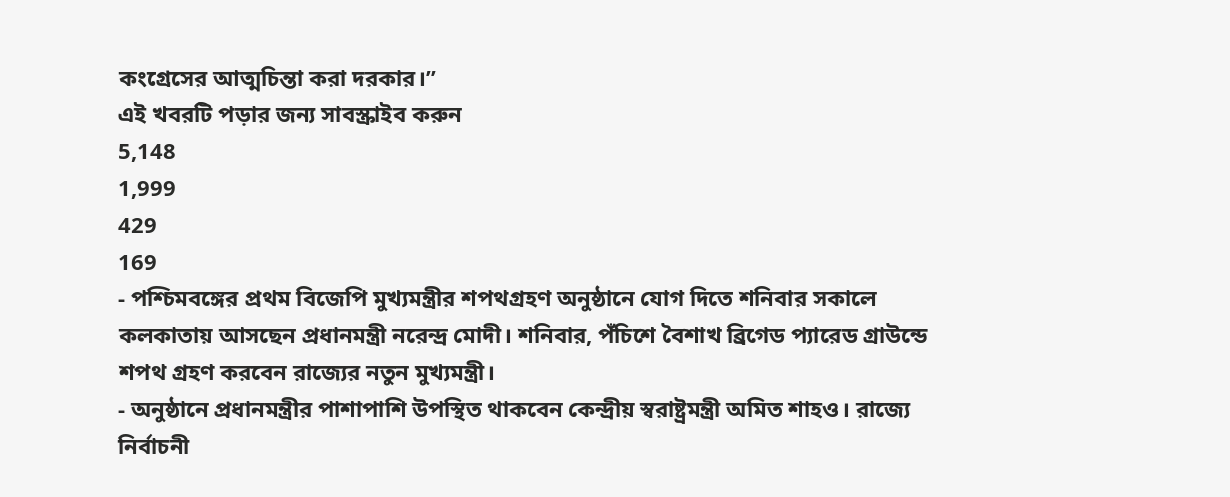কংগ্রেসের আত্মচিন্তা করা দরকার।’’
এই খবরটি পড়ার জন্য সাবস্ক্রাইব করুন
5,148
1,999
429
169
- পশ্চিমবঙ্গের প্রথম বিজেপি মুখ্যমন্ত্রীর শপথগ্রহণ অনুষ্ঠানে যোগ দিতে শনিবার সকালে কলকাতায় আসছেন প্রধানমন্ত্রী নরেন্দ্র মোদী। শনিবার, পঁচিশে বৈশাখ ব্রিগেড প্যারেড গ্রাউন্ডে শপথ গ্রহণ করবেন রাজ্যের নতুন মুখ্যমন্ত্রী।
- অনুষ্ঠানে প্রধানমন্ত্রীর পাশাপাশি উপস্থিত থাকবেন কেন্দ্রীয় স্বরাষ্ট্রমন্ত্রী অমিত শাহও। রাজ্যে নির্বাচনী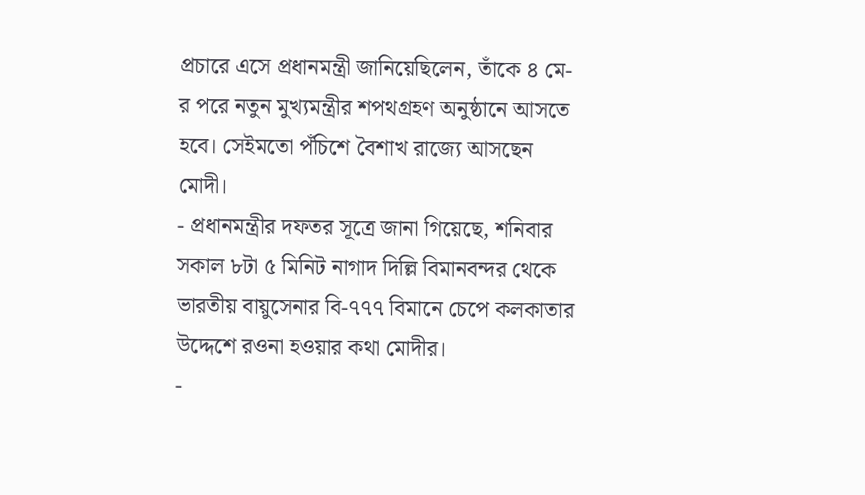প্রচারে এসে প্রধানমন্ত্রী জানিয়েছিলেন, তাঁকে ৪ মে-র পরে নতুন মুখ্যমন্ত্রীর শপথগ্রহণ অনুষ্ঠানে আসতে হবে। সেইমতো পঁচিশে বৈশাখ রাজ্যে আসছেন মোদী।
- প্রধানমন্ত্রীর দফতর সূত্রে জানা গিয়েছে, শনিবার সকাল ৮টা ৫ মিনিট নাগাদ দিল্লি বিমানবন্দর থেকে ভারতীয় বায়ুসেনার বি-৭৭৭ বিমানে চেপে কলকাতার উদ্দেশে রওনা হওয়ার কথা মোদীর।
-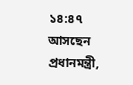১৪:৪৭
আসছেন প্রধানমন্ত্রী,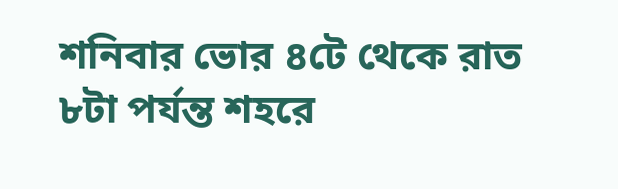শনিবার ভোর ৪টে থেকে রাত ৮টা পর্যন্ত শহরে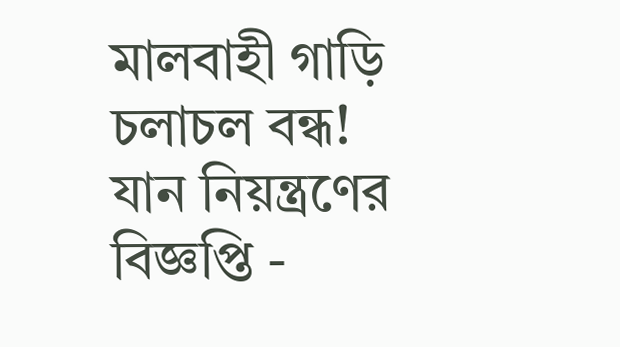মালবাহী গাড়ি চলাচল বন্ধ! যান নিয়ন্ত্রণের বিজ্ঞপ্তি -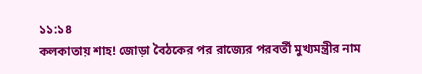১১:১৪
কলকাতায় শাহ! জোড়া বৈঠকের পর রাজ্যের পরবর্তী মুখ্যমন্ত্রীর নাম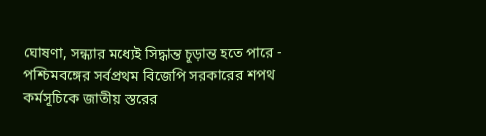ঘোষণা, সন্ধ্যার মধ্যেই সিদ্ধান্ত চূড়ান্ত হতে পারে -
পশ্চিমবঙ্গের সর্বপ্রথম বিজেপি সরকারের শপথ কর্মসূচিকে জাতীয় স্তরের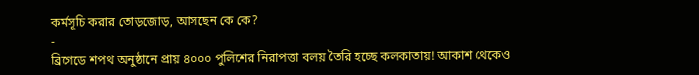কর্মসূচি করার তোড়জোড়, আসছেন কে কে?
-
ব্রিগেডে শপথ অনুষ্ঠানে প্রায় ৪০০০ পুলিশের নিরাপত্তা বলয় তৈরি হচ্ছে কলকাতায়! আকাশ থেকেও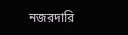নজরদারি